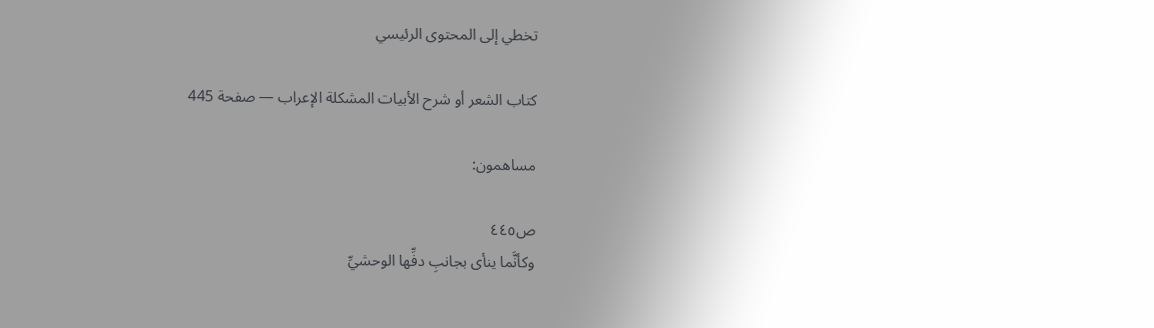تخطي إلى المحتوى الرئيسي

كتاب الشعر أو شرح الأبيات المشكلة الإعراب — صفحة 445

مساهمون:

ص٤٤٥
وكأنَّما ينأى بجانبِ دفِّها الوحشيِّ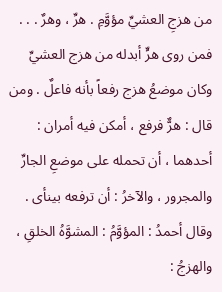من هزجِ العشيِّ مؤوَّمِ . هرِّ ، وهرٌ . . . فمن روى هرٍّ أبدله من هزج العشيِّ وكان موضعُ هزج رفعاً بأنه فاعلٌ . ومن قال : هرٌّ فرفع ، أمكن فيه أمران : أحدهما ، أن تحمله على موضعِ الجارِّ والمجرور ، والآخرُ : أن ترفعه بينأى . وقال أحمدُ : المؤوَّمُ : المشوَّهُ الخلقِ ، والهزجُ :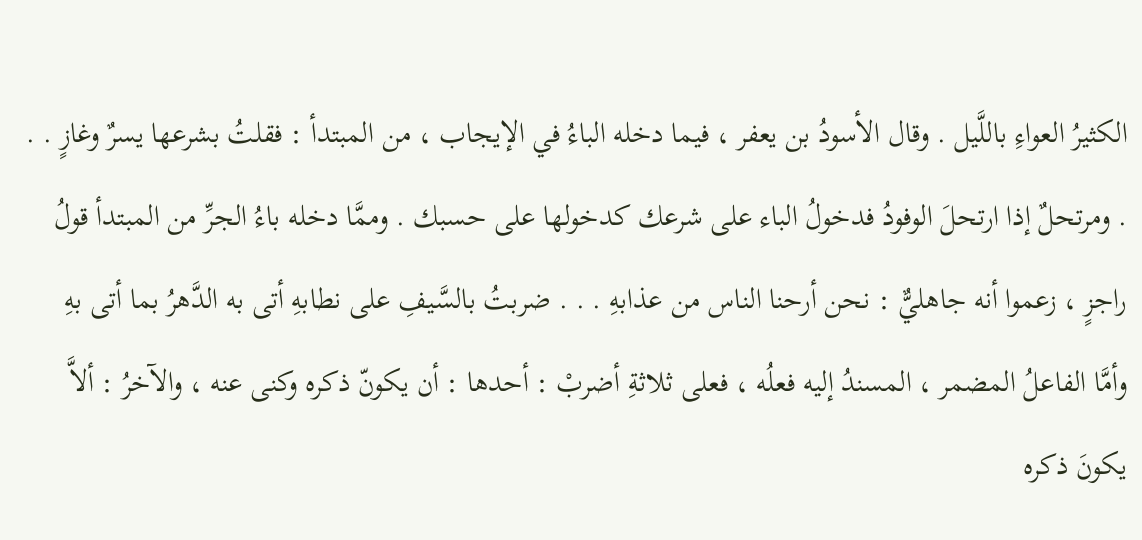الكثيرُ العواءِ باللَّيل . وقال الأسودُ بن يعفر ، فيما دخله الباءُ في الإيجاب ، من المبتدأ : فقلتُ بشرعها يسرٌ وغازٍ . . . ومرتحلٌ إذا ارتحلَ الوفودُ فدخولُ الباء على شرعك كدخولها على حسبك . وممَّا دخله باءُ الجرِّ من المبتدأ قولُ راجزٍ ، زعموا أنه جاهليٌّ : نحن أرحنا الناس من عذابهِ . . . ضربتُ بالسَّيفِ على نطابهِ أتى به الدَّهرُ بما أتى بهِ وأمَّا الفاعلُ المضمر ، المسندُ إليه فعلُه ، فعلى ثلاثةِ أضربْ : أحدها : أن يكونّ ذكره وكنى عنه ، والآخرُ : ألاَّ يكونَ ذكره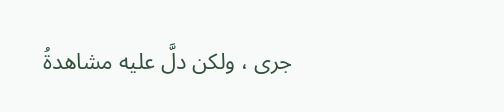جرى ، ولكن دلَّ عليه مشاهدةُ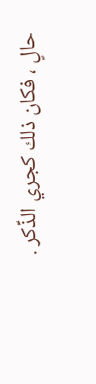حالٍ ، فكان ذلك كجري الذِّكر .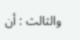والثالث : أن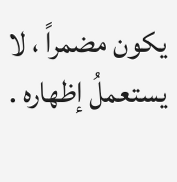يكون مضمراً ، لا يستعملُ إظهاره .